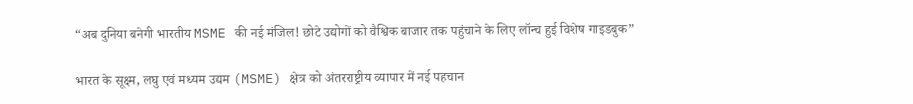“अब दुनिया बनेगी भारतीय MSME की नई मंजिल! छोटे उद्योगों को वैश्विक बाजार तक पहुंचाने के लिए लॉन्च हुई विशेष गाइडबुक”

भारत के सूक्ष्म, लघु एवं मध्यम उद्यम (MSME) क्षेत्र को अंतरराष्ट्रीय व्यापार में नई पहचान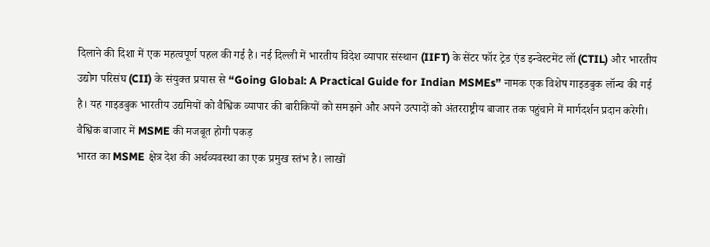दिलाने की दिशा में एक महत्वपूर्ण पहल की गई है। नई दिल्ली में भारतीय विदेश व्यापार संस्थान (IIFT) के सेंटर फॉर ट्रेड एंड इन्वेस्टमेंट लॉ (CTIL) और भारतीय उद्योग परिसंघ (CII) के संयुक्त प्रयास से “Going Global: A Practical Guide for Indian MSMEs” नामक एक विशेष गाइडबुक लॉन्च की गई है। यह गाइडबुक भारतीय उद्यमियों को वैश्विक व्यापार की बारीकियों को समझने और अपने उत्पादों को अंतरराष्ट्रीय बाजार तक पहुंचाने में मार्गदर्शन प्रदान करेगी।
वैश्विक बाजार में MSME की मजबूत होगी पकड़
भारत का MSME क्षेत्र देश की अर्थव्यवस्था का एक प्रमुख स्तंभ है। लाखों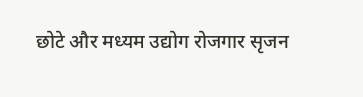छोटे और मध्यम उद्योग रोजगार सृजन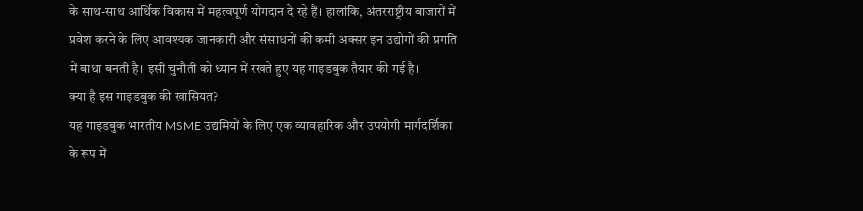के साथ-साथ आर्थिक विकास में महत्वपूर्ण योगदान दे रहे हैं। हालांकि, अंतरराष्ट्रीय बाजारों में प्रवेश करने के लिए आवश्यक जानकारी और संसाधनों की कमी अक्सर इन उद्योगों की प्रगति में बाधा बनती है। इसी चुनौती को ध्यान में रखते हुए यह गाइडबुक तैयार की गई है।
क्या है इस गाइडबुक की खासियत?
यह गाइडबुक भारतीय MSME उद्यमियों के लिए एक व्यावहारिक और उपयोगी मार्गदर्शिका के रूप में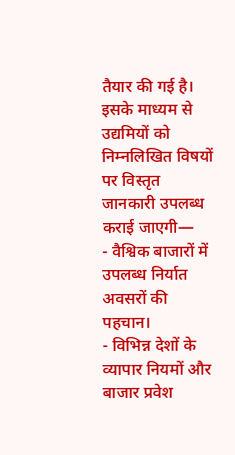तैयार की गई है। इसके माध्यम से उद्यमियों को निम्नलिखित विषयों पर विस्तृत जानकारी उपलब्ध कराई जाएगी—
- वैश्विक बाजारों में उपलब्ध निर्यात अवसरों की पहचान।
- विभिन्न देशों के व्यापार नियमों और बाजार प्रवेश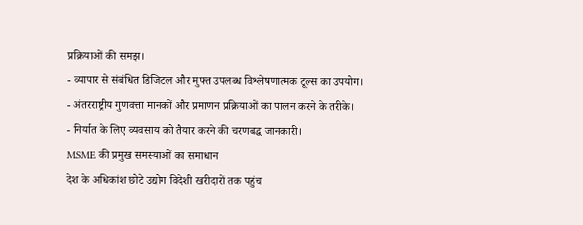प्रक्रियाओं की समझ।
- व्यापार से संबंधित डिजिटल और मुफ्त उपलब्ध विश्लेषणात्मक टूल्स का उपयोग।
- अंतरराष्ट्रीय गुणवत्ता मानकों और प्रमाणन प्रक्रियाओं का पालन करने के तरीके।
- निर्यात के लिए व्यवसाय को तैयार करने की चरणबद्ध जानकारी।
MSME की प्रमुख समस्याओं का समाधान
देश के अधिकांश छोटे उद्योग विदेशी खरीदारों तक पहुंच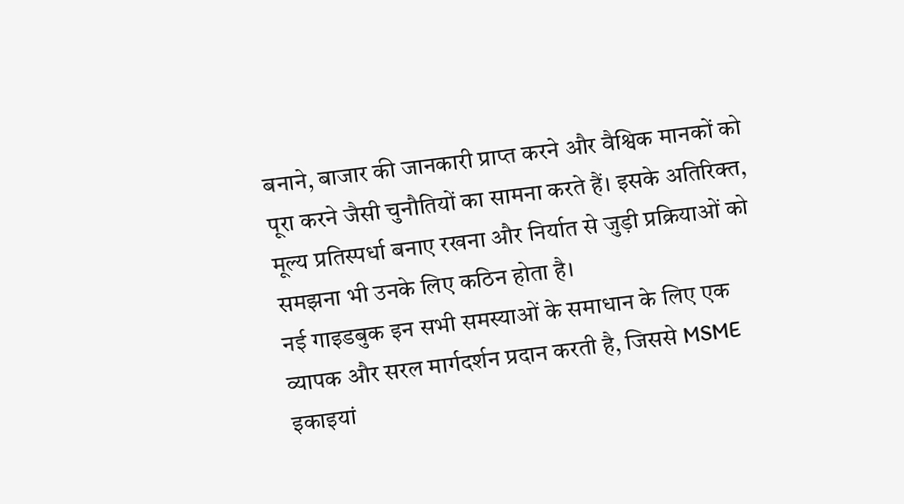बनाने, बाजार की जानकारी प्राप्त करने और वैश्विक मानकों को पूरा करने जैसी चुनौतियों का सामना करते हैं। इसके अतिरिक्त, मूल्य प्रतिस्पर्धा बनाए रखना और निर्यात से जुड़ी प्रक्रियाओं को समझना भी उनके लिए कठिन होता है।
नई गाइडबुक इन सभी समस्याओं के समाधान के लिए एक व्यापक और सरल मार्गदर्शन प्रदान करती है, जिससे MSME इकाइयां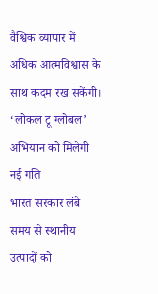वैश्विक व्यापार में अधिक आत्मविश्वास के साथ कदम रख सकेंगी।
‘लोकल टू ग्लोबल’ अभियान को मिलेगी नई गति
भारत सरकार लंबे समय से स्थानीय उत्पादों को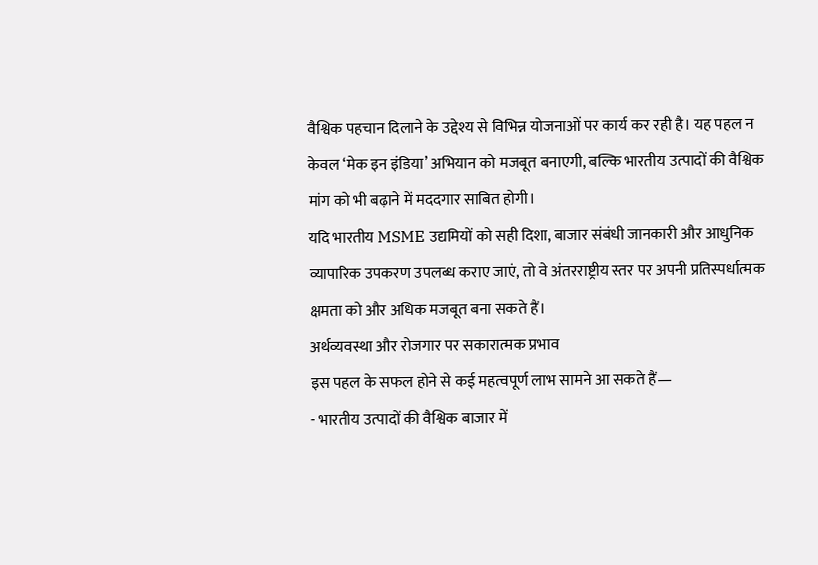वैश्विक पहचान दिलाने के उद्देश्य से विभिन्न योजनाओं पर कार्य कर रही है। यह पहल न केवल ‘मेक इन इंडिया’ अभियान को मजबूत बनाएगी, बल्कि भारतीय उत्पादों की वैश्विक मांग को भी बढ़ाने में मददगार साबित होगी।
यदि भारतीय MSME उद्यमियों को सही दिशा, बाजार संबंधी जानकारी और आधुनिक व्यापारिक उपकरण उपलब्ध कराए जाएं, तो वे अंतरराष्ट्रीय स्तर पर अपनी प्रतिस्पर्धात्मक क्षमता को और अधिक मजबूत बना सकते हैं।
अर्थव्यवस्था और रोजगार पर सकारात्मक प्रभाव
इस पहल के सफल होने से कई महत्वपूर्ण लाभ सामने आ सकते हैं—
- भारतीय उत्पादों की वैश्विक बाजार में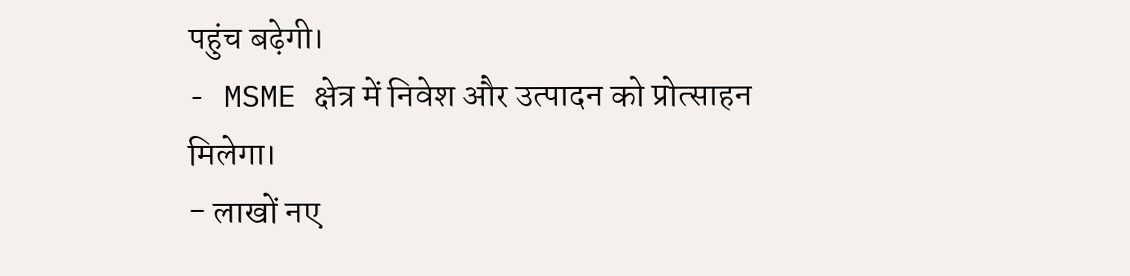पहुंच बढ़ेगी।
- MSME क्षेत्र में निवेश और उत्पादन को प्रोत्साहन मिलेगा।
- लाखों नए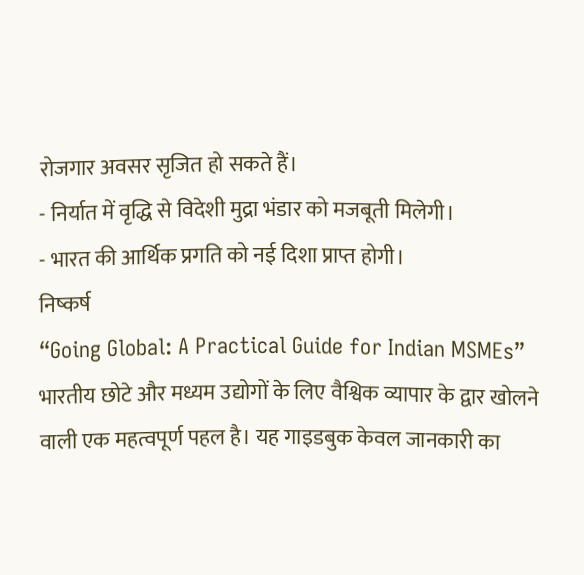रोजगार अवसर सृजित हो सकते हैं।
- निर्यात में वृद्धि से विदेशी मुद्रा भंडार को मजबूती मिलेगी।
- भारत की आर्थिक प्रगति को नई दिशा प्राप्त होगी।
निष्कर्ष
“Going Global: A Practical Guide for Indian MSMEs” भारतीय छोटे और मध्यम उद्योगों के लिए वैश्विक व्यापार के द्वार खोलने वाली एक महत्वपूर्ण पहल है। यह गाइडबुक केवल जानकारी का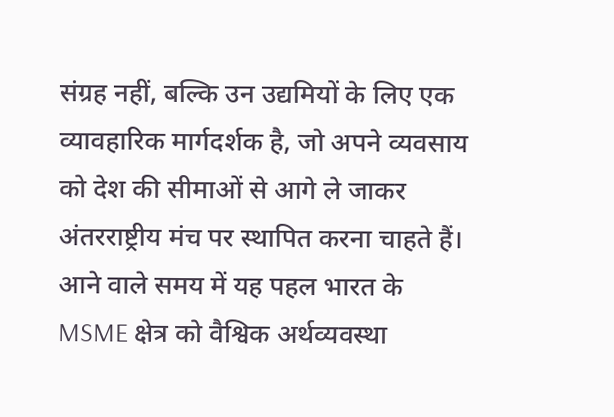संग्रह नहीं, बल्कि उन उद्यमियों के लिए एक व्यावहारिक मार्गदर्शक है, जो अपने व्यवसाय को देश की सीमाओं से आगे ले जाकर अंतरराष्ट्रीय मंच पर स्थापित करना चाहते हैं। आने वाले समय में यह पहल भारत के MSME क्षेत्र को वैश्विक अर्थव्यवस्था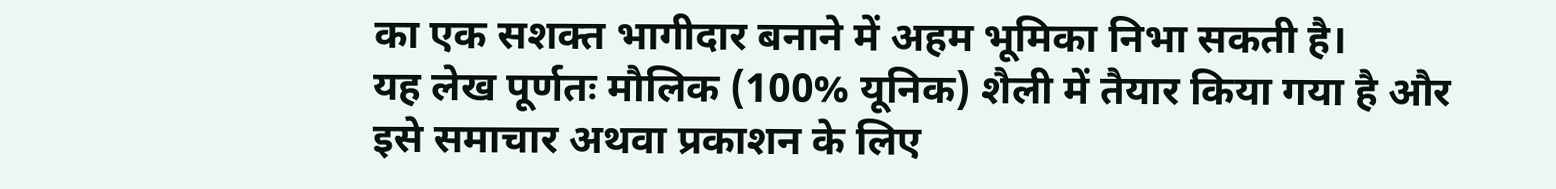का एक सशक्त भागीदार बनाने में अहम भूमिका निभा सकती है।
यह लेख पूर्णतः मौलिक (100% यूनिक) शैली में तैयार किया गया है और इसे समाचार अथवा प्रकाशन के लिए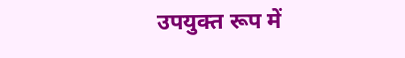उपयुक्त रूप में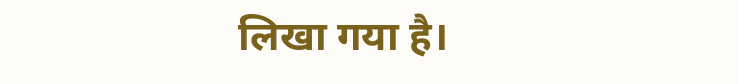लिखा गया है।